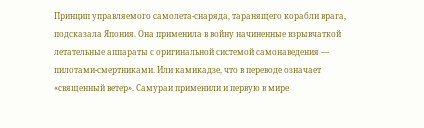Принцип управляемого самолета-снаряда, таранящего корабли врага, подсказала Япония. Она применила в войну начиненные взрывчаткой летательные аппараты с оригинальной системой самонаведения — пилотами-смертниками. Или камикадзе, что в переводе означает «священный ветер». Самураи применили и первую в мире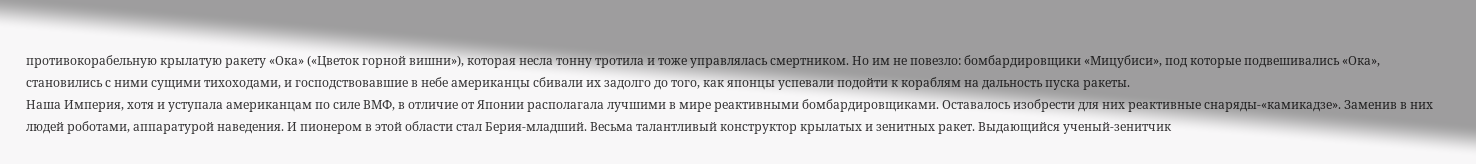противокорабельную крылатую ракету «Ока» («Цветок горной вишни»), которая несла тонну тротила и тоже управлялась смертником. Но им не повезло: бомбардировщики «Мицубиси», под которые подвешивались «Ока», становились с ними сущими тихоходами, и господствовавшие в небе американцы сбивали их задолго до того, как японцы успевали подойти к кораблям на дальность пуска ракеты.
Наша Империя, хотя и уступала американцам по силе ВМФ, в отличие от Японии располагала лучшими в мире реактивными бомбардировщиками. Оставалось изобрести для них реактивные снаряды-«камикадзе». Заменив в них людей роботами, аппаратурой наведения. И пионером в этой области стал Берия-младший. Весьма талантливый конструктор крылатых и зенитных ракет. Выдающийся ученый-зенитчик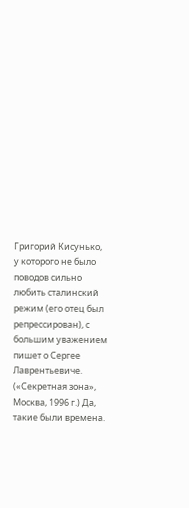Григорий Кисунько, у которого не было поводов сильно любить сталинский режим (его отец был репрессирован), с большим уважением пишет о Сергее Лаврентьевиче. («Секретная зона», Москва, 1996 г.) Да, такие были времена.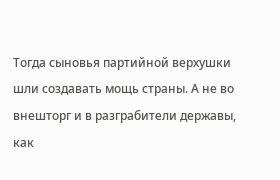Тогда сыновья партийной верхушки шли создавать мощь страны. А не во внешторг и в разграбители державы, как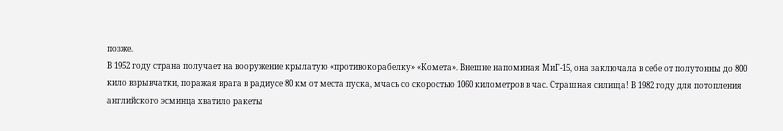позже.
В 1952 году страна получает на вооружение крылатую «противокорабелку» «Комета». Внешне напоминая МиГ-15, она заключала в себе от полутонны до 800 кило взрывчатки, поражая врага в радиусе 80 км от места пуска, мчась со скоростью 1060 километров в час. Страшная силища! В 1982 году для потопления английского эсминца хватило ракеты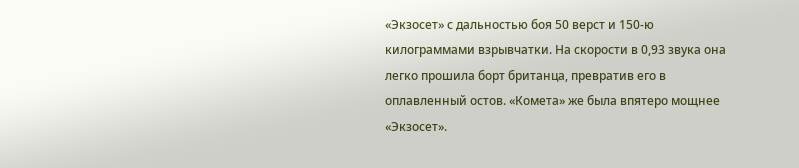«Экзосет» с дальностью боя 50 верст и 150-ю килограммами взрывчатки. На скорости в 0,93 звука она легко прошила борт британца, превратив его в оплавленный остов. «Комета» же была впятеро мощнее «Экзосет».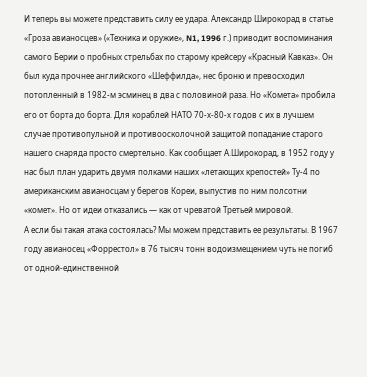И теперь вы можете представить силу ее удара. Александр Широкорад в статье «Гроза авианосцев» («Техника и оружие», N1, 1996 г.) приводит воспоминания самого Берии о пробных стрельбах по старому крейсеру «Красный Кавказ». Он был куда прочнее английского «Шеффилда», нес броню и превосходил потопленный в 1982-м эсминец в два с половиной раза. Но «Комета» пробила его от борта до борта. Для кораблей НАТО 70-х-80-х годов с их в лучшем случае противопульной и противоосколочной защитой попадание старого нашего снаряда просто смертельно. Как сообщает А.Широкорад, в 1952 году у нас был план ударить двумя полками наших «летающих крепостей» Ту-4 по американским авианосцам у берегов Кореи, выпустив по ним полсотни «комет». Но от идеи отказались — как от чреватой Третьей мировой.
А если бы такая атака состоялась? Мы можем представить ее результаты. В 1967 году авианосец «Форрестол» в 76 тысяч тонн водоизмещением чуть не погиб от одной-единственной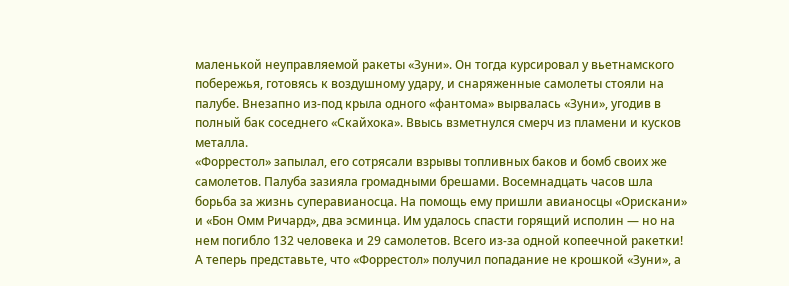маленькой неуправляемой ракеты «Зуни». Он тогда курсировал у вьетнамского побережья, готовясь к воздушному удару, и снаряженные самолеты стояли на палубе. Внезапно из-под крыла одного «фантома» вырвалась «Зуни», угодив в полный бак соседнего «Скайхока». Ввысь взметнулся смерч из пламени и кусков металла.
«Форрестол» запылал, его сотрясали взрывы топливных баков и бомб своих же самолетов. Палуба зазияла громадными брешами. Восемнадцать часов шла борьба за жизнь суперавианосца. На помощь ему пришли авианосцы «Орискани» и «Бон Омм Ричард», два эсминца. Им удалось спасти горящий исполин — но на нем погибло 132 человека и 29 самолетов. Всего из-за одной копеечной ракетки!
А теперь представьте, что «Форрестол» получил попадание не крошкой «Зуни», а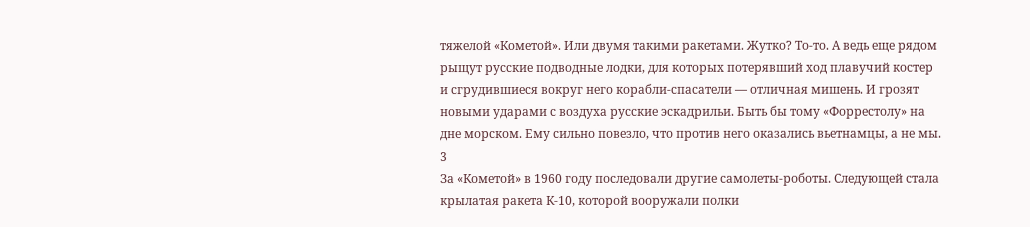тяжелой «Кометой». Или двумя такими ракетами. Жутко? То-то. А ведь еще рядом рыщут русские подводные лодки, для которых потерявший ход плавучий костер и сгрудившиеся вокруг него корабли-спасатели — отличная мишень. И грозят новыми ударами с воздуха русские эскадрильи. Быть бы тому «Форрестолу» на дне морском. Ему сильно повезло, что против него оказались вьетнамцы, а не мы.
3
За «Кометой» в 1960 году последовали другие самолеты-роботы. Следующей стала крылатая ракета К-10, которой вооружали полки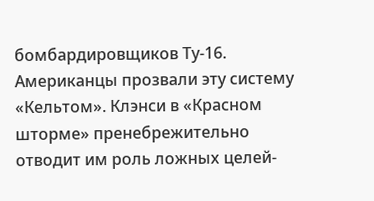бомбардировщиков Ту-16. Американцы прозвали эту систему «Кельтом». Клэнси в «Красном шторме» пренебрежительно отводит им роль ложных целей-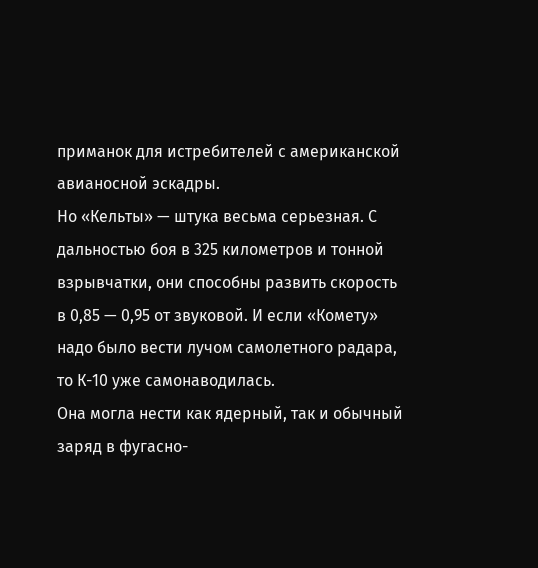приманок для истребителей с американской авианосной эскадры.
Но «Кельты» — штука весьма серьезная. С дальностью боя в 325 километров и тонной взрывчатки, они способны развить скорость в 0,85 — 0,95 от звуковой. И если «Комету» надо было вести лучом самолетного радара, то К-10 уже самонаводилась.
Она могла нести как ядерный, так и обычный заряд в фугасно-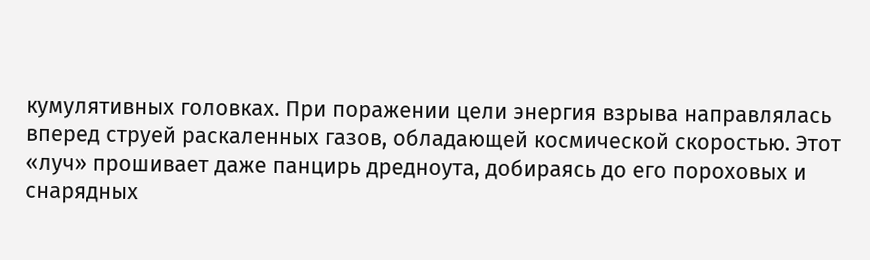кумулятивных головках. При поражении цели энергия взрыва направлялась вперед струей раскаленных газов, обладающей космической скоростью. Этот «луч» прошивает даже панцирь дредноута, добираясь до его пороховых и снарядных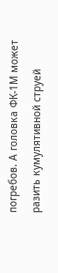погребов. А головка ФК-1М может разить кумулятивной струей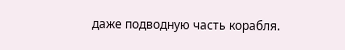даже подводную часть корабля.